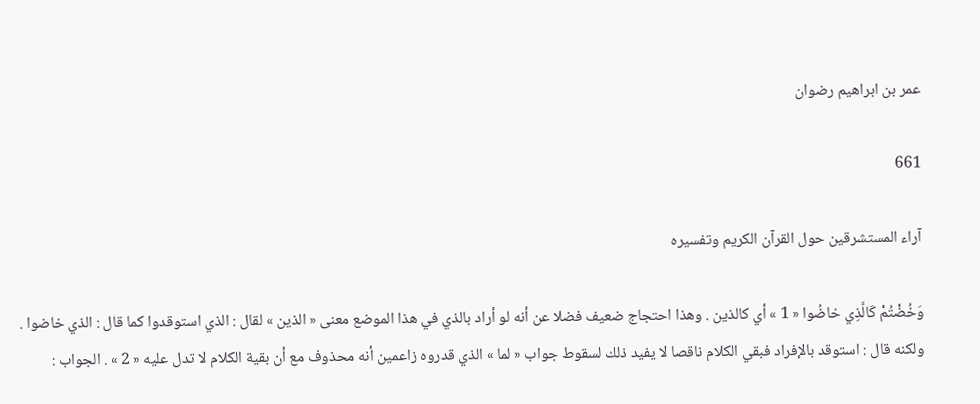عمر بن ابراهيم رضوان

661

آراء المستشرقين حول القرآن الكريم وتفسيره

وَخُضْتُمْ كَالَّذِي خاضُوا « 1 » أي كالذين . وهذا احتجاج ضعيف فضلا عن أنه لو أراد بالذي في هذا الموضع معنى « الذين » لقال : الذي استوقدوا كما قال : الذي خاضوا . ولكنه قال : استوقد بالإفراد فبقي الكلام ناقصا لا يفيد ذلك لسقوط جواب « لما » الذي قدروه زاعمين أنه محذوف مع أن بقية الكلام لا تدل عليه « 2 » . الجواب :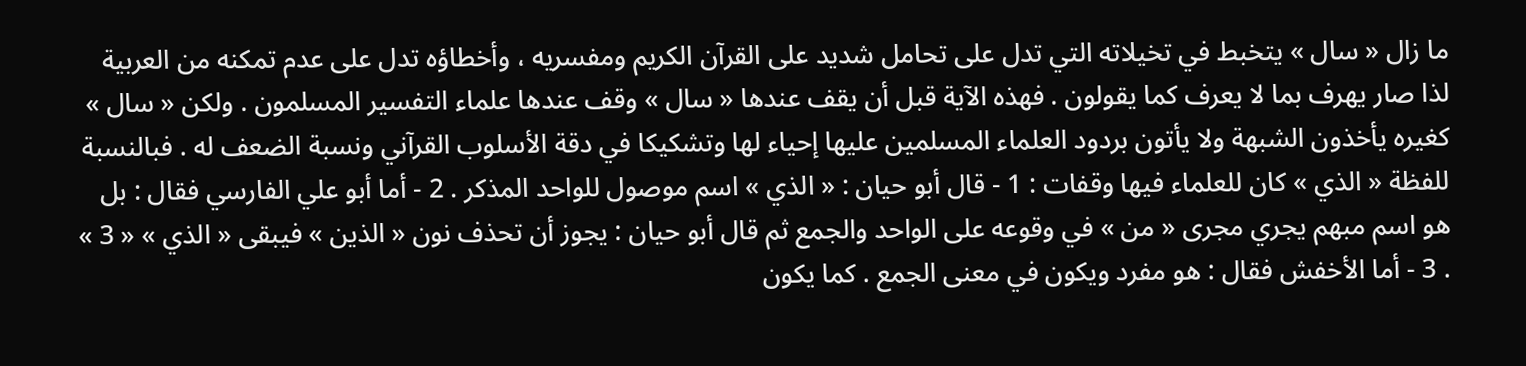ما زال « سال » يتخبط في تخيلاته التي تدل على تحامل شديد على القرآن الكريم ومفسريه ، وأخطاؤه تدل على عدم تمكنه من العربية لذا صار يهرف بما لا يعرف كما يقولون . فهذه الآية قبل أن يقف عندها « سال » وقف عندها علماء التفسير المسلمون . ولكن « سال » كغيره يأخذون الشبهة ولا يأتون بردود العلماء المسلمين عليها إحياء لها وتشكيكا في دقة الأسلوب القرآني ونسبة الضعف له . فبالنسبة للفظة « الذي » كان للعلماء فيها وقفات : 1 - قال أبو حيان : « الذي » اسم موصول للواحد المذكر . 2 - أما أبو علي الفارسي فقال : بل هو اسم مبهم يجري مجرى « من » في وقوعه على الواحد والجمع ثم قال أبو حيان : يجوز أن تحذف نون « الذين » فيبقى « الذي » « 3 » . 3 - أما الأخفش فقال : هو مفرد ويكون في معنى الجمع . كما يكون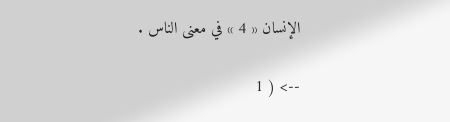الإنسان « 4 » في معنى الناس .

--> ( 1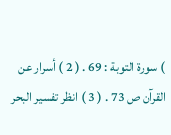) سورة التوبة : 69 . ( 2 ) أسرار عن القرآن ص 73 . ( 3 ) انظر تفسير البحر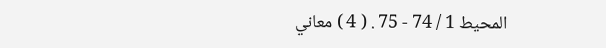المحيط 1 / 74 - 75 . ( 4 ) معاني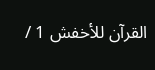القرآن للأخفش 1 /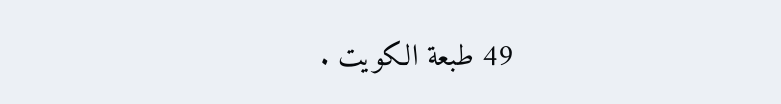49 طبعة الكويت .